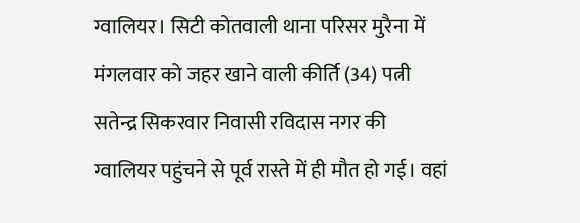ग्वालियर। सिटी कोतवाली थाना परिसर मुरैना में मंगलवार को जहर खाने वाली कीर्ति (34) पत्नी सतेन्द्र सिकरवार निवासी रविदास नगर की ग्वालियर पहुंचने से पूर्व रास्ते में ही मौत हो गई। वहां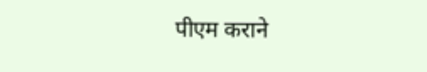पीएम कराने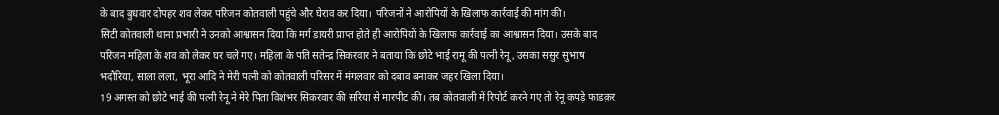के बाद बुधवार दोपहर शव लेकर परिजन कोतवाली पहुंचे और घेराव कर दिया। परिजनों ने आरोपियों के खिलाफ कार्रवाई की मांग की।
सिटी कोतवाली थाना प्रभारी ने उनको आश्वासन दिया कि मर्ग डायरी प्राप्त होते ही आरोपियों के खिलाफ कार्रवाई का आश्वासन दिया। उसके बाद परिजन महिला के शव को लेकर घर चले गए। महिला के पति सतेन्द्र सिकरवार ने बताया कि छोटे भाई रामू की पत्नी रेनू, उसका ससुर सुभाष भदौरिया, साला लला, भूरा आदि ने मेरी पत्नी को कोतवाली परिसर में मंगलवार को दबाव बनाकर जहर खिला दिया।
19 अगस्त को छोटे भाई की पत्नी रेनू ने मेरे पिता विशंभर सिकरवार की सरिया से मारपीट की। तब कोतवाली में रिपोर्ट करने गए तो रेनू कपड़े फाडक़र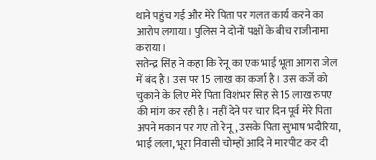थाने पहुंच गई और मेरे पिता पर गलत कार्य करने का आरोप लगाया। पुलिस ने दोनों पक्षों के बीच राजीनामा कराया।
सतेन्द्र सिंह ने कहा कि रेनू का एक भाई भूता आगरा जेल में बंद है। उस पर 15 लाख का कर्जा है। उस कर्जे को चुकाने के लिए मेरे पिता विशंभर सिह से 15 लाख रुपए की मांग कर रही है। नहीं देने पर चार दिन पूर्व मेरे पिता अपने मकान पर गए तो रेनू, उसके पिता सुभाष भदौरिया, भाई लला, भूरा निवासी चोम्हों आदि ने मारपीट कर दी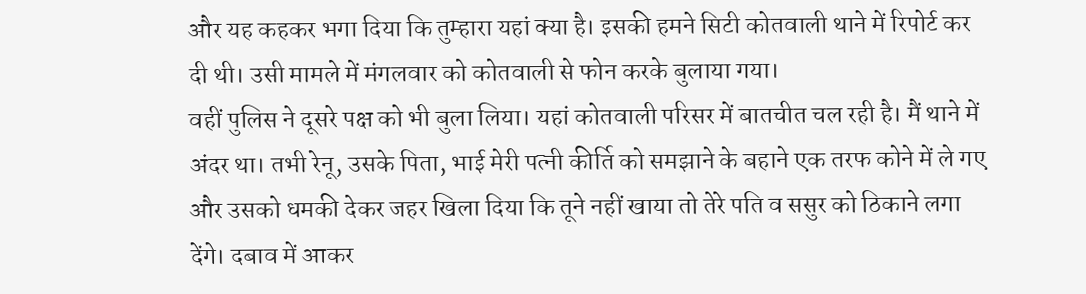और यह कहकर भगा दिया कि तुम्हारा यहां क्या है। इसकी हमने सिटी कोतवाली थाने में रिपोर्ट कर दी थी। उसी मामले में मंगलवार को कोतवाली से फोन करके बुलाया गया।
वहीं पुलिस ने दूसरे पक्ष को भी बुला लिया। यहां कोतवाली परिसर में बातचीत चल रही है। मैं थाने में अंदर था। तभी रेनू, उसके पिता, भाई मेरी पत्नी कीर्ति को समझाने के बहाने एक तरफ कोने में ले गए और उसको धमकी देकर जहर खिला दिया कि तूने नहीं खाया तो तेरे पति व ससुर को ठिकाने लगा देंगे। दबाव में आकर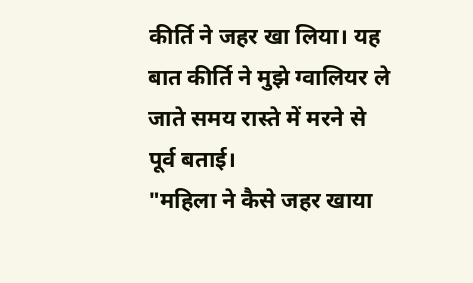कीर्ति ने जहर खा लिया। यह बात कीर्ति ने मुझे ग्वालियर ले जाते समय रास्ते में मरने से पूर्व बताई।
"महिला ने कैसे जहर खाया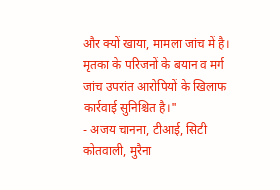और क्यों खाया, मामला जांच में है। मृतका के परिजनों के बयान व मर्ग जांच उपरांत आरोपियों के खिलाफ कार्रवाई सुनिश्चित है।"
- अजय चानना, टीआई, सिटी कोतवाली, मुरैना